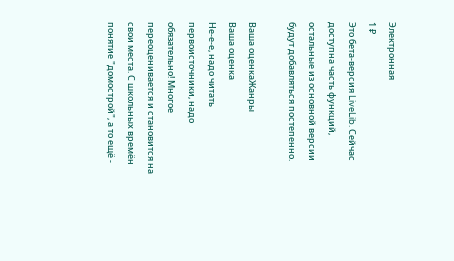Электронная
1 ₽
Это бета-версия LiveLib. Сейчас доступна часть функций, остальные из основной версии будут добавляться постепенно.

Ваша оценкаЖанры
Ваша оценка
Не-е-е, надо читать первоисточники, надо обязательно! Многое переоценивается и становится на свои места. С школьных времён понятие "домострой", а то ещё -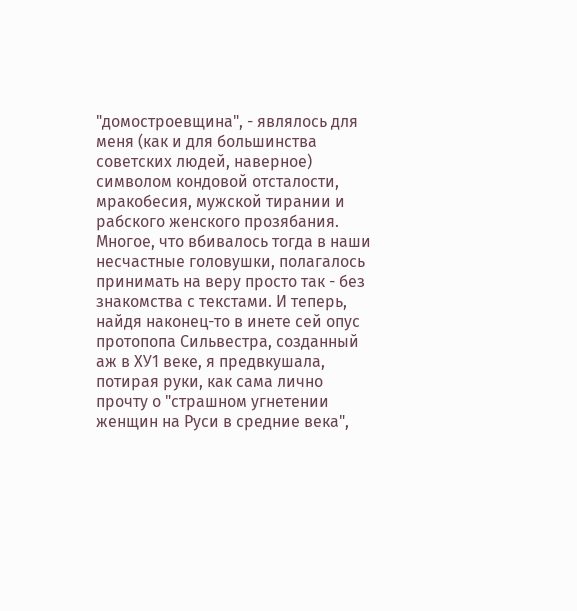"домостроевщина", - являлось для меня (как и для большинства советских людей, наверное) символом кондовой отсталости, мракобесия, мужской тирании и рабского женского прозябания. Многое, что вбивалось тогда в наши несчастные головушки, полагалось принимать на веру просто так - без знакомства с текстами. И теперь, найдя наконец-то в инете сей опус протопопа Сильвестра, созданный аж в ХУ1 веке, я предвкушала, потирая руки, как сама лично прочту о "страшном угнетении женщин на Руси в средние века",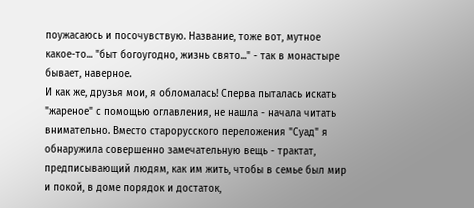поужасаюсь и посочувствую. Название, тоже вот, мутное какое-то... "быт богоугодно, жизнь свято..." - так в монастыре бывает, наверное.
И как же, друзья мои, я обломалась! Сперва пыталась искать "жареное" с помощью оглавления, не нашла - начала читать внимательно. Вместо старорусского переложения "Суад" я обнаружила совершенно замечательную вещь - трактат, предписывающий людям, как им жить, чтобы в семье был мир и покой, в доме порядок и достаток,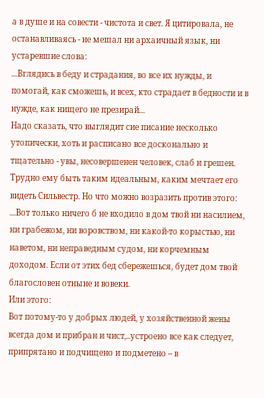а в душе и на совести - чистота и свет. Я цитировала, не останавливаясь - не мешал ни архаичный язык, ни устаревшие слова:
...Вглядись в беду и страдания, во все их нужды, и помогай, как сможешь, и всех, кто страдает в бедности и в нужде, как нищего не презирай...
Надо сказать, что выглядит сие писание несколько утопически, хоть и расписано все досконально и тщательно - увы, несовершенен человек, слаб и грешен. Трудно ему быть таким идеальным, каким мечтает его видеть Сильвестр. Но что можно возразить против этого:
...Вот только ничего б не входило в дом твой ни насилием, ни грабежом, ни воровством, ни какой-то корыстью, ни наветом, ни неправедным судом, ни корчемным доходом. Если от этих бед сбережешься, будет дом твой благословен отныне и вовеки.
Или этого:
Вот потому-то у добрых людей, у хозяйственной жены всегда дом и прибран и чист,..устроено все как следует, припрятано и подчищено и подметено – в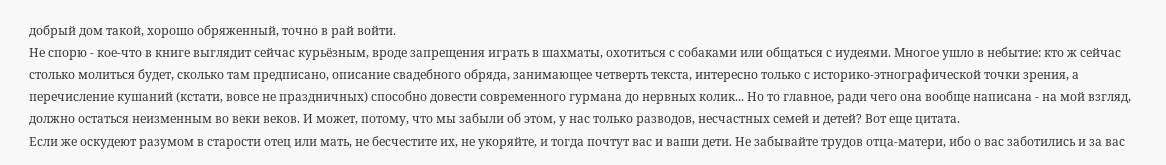добрый дом такой, хорошо обряженный, точно в рай войти.
Не спорю - кое-что в книге выглядит сейчас курьёзным, вроде запрещения играть в шахматы, охотиться с собаками или общаться с иудеями. Многое ушло в небытие: кто ж сейчас столько молиться будет, сколько там предписано, описание свадебного обряда, занимающее четверть текста, интересно только с историко-этнографической точки зрения, а перечисление кушаний (кстати, вовсе не праздничных) способно довести современного гурмана до нервных колик... Но то главное, ради чего она вообще написана - на мой взгляд, должно остаться неизменным во веки веков. И может, потому, что мы забыли об этом, у нас только разводов, несчастных семей и детей? Вот еще цитата.
Если же оскудеют разумом в старости отец или мать, не бесчестите их, не укоряйте, и тогда почтут вас и ваши дети. Не забывайте трудов отца-матери, ибо о вас заботились и за вас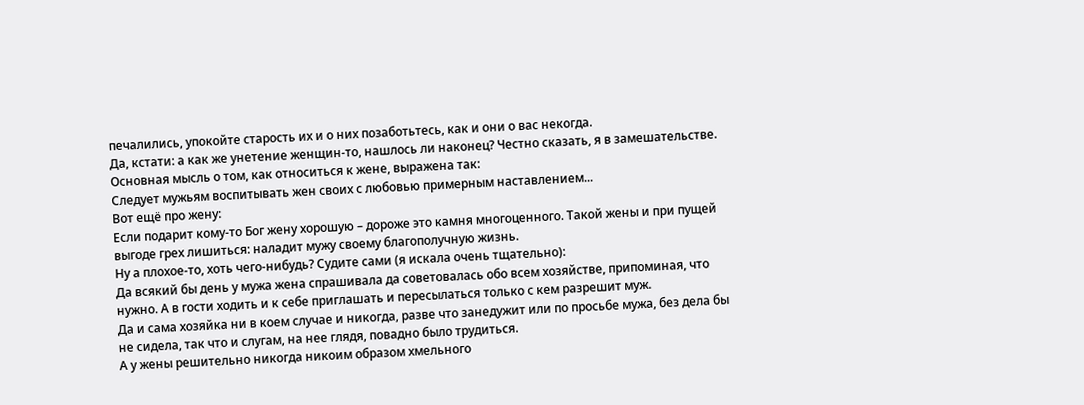печалились, упокойте старость их и о них позаботьтесь, как и они о вас некогда.
Да, кстати: а как же унетение женщин-то, нашлось ли наконец? Честно сказать, я в замешательстве. Основная мысль о том, как относиться к жене, выражена так:
Следует мужьям воспитывать жен своих с любовью примерным наставлением...
Вот ещё про жену:
Если подарит кому-то Бог жену хорошую – дороже это камня многоценного. Такой жены и при пущей выгоде грех лишиться: наладит мужу своему благополучную жизнь.
Ну а плохое-то, хоть чего-нибудь? Судите сами (я искала очень тщательно):
Да всякий бы день у мужа жена спрашивала да советовалась обо всем хозяйстве, припоминая, что нужно. А в гости ходить и к себе приглашать и пересылаться только с кем разрешит муж.
Да и сама хозяйка ни в коем случае и никогда, разве что занедужит или по просьбе мужа, без дела бы не сидела, так что и слугам, на нее глядя, повадно было трудиться.
А у жены решительно никогда никоим образом хмельного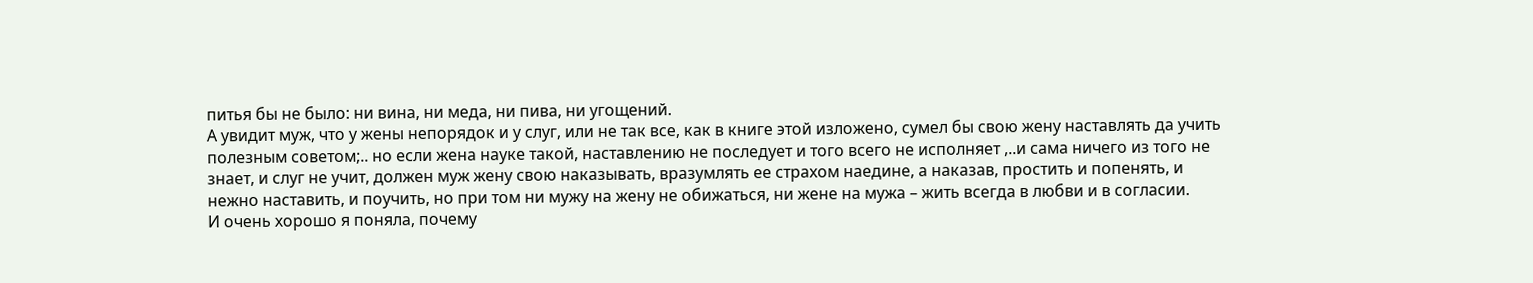питья бы не было: ни вина, ни меда, ни пива, ни угощений.
А увидит муж, что у жены непорядок и у слуг, или не так все, как в книге этой изложено, сумел бы свою жену наставлять да учить полезным советом;.. но если жена науке такой, наставлению не последует и того всего не исполняет ,..и сама ничего из того не знает, и слуг не учит, должен муж жену свою наказывать, вразумлять ее страхом наедине, а наказав, простить и попенять, и нежно наставить, и поучить, но при том ни мужу на жену не обижаться, ни жене на мужа – жить всегда в любви и в согласии.
И очень хорошо я поняла, почему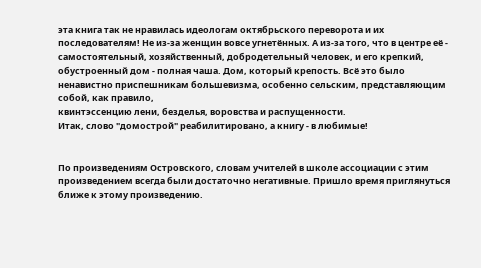эта книга так не нравилась идеологам октябрьского переворота и их последователям! Не из-за женщин вовсе угнетённых. А из-за того, что в центре её - самостоятельный, хозяйственный, добродетельный человек, и его крепкий, обустроенный дом - полная чаша. Дом, который крепость. Всё это было ненавистно приспешникам большевизма, особенно сельским, представляющим собой, как правило,
квинтэссенцию лени, безделья, воровства и распущенности.
Итак, слово "домострой" реабилитировано, а книгу - в любимые!


По произведениям Островского, словам учителей в школе ассоциации с этим произведением всегда были достаточно негативные. Пришло время приглянуться ближе к этому произведению.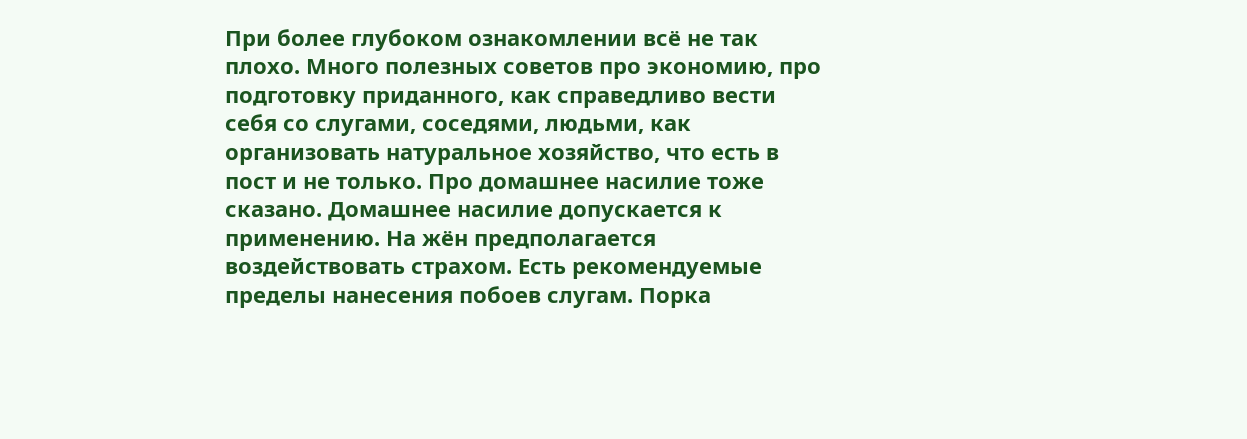При более глубоком ознакомлении всё не так плохо. Много полезных советов про экономию, про подготовку приданного, как справедливо вести себя со слугами, соседями, людьми, как организовать натуральное хозяйство, что есть в пост и не только. Про домашнее насилие тоже сказано. Домашнее насилие допускается к применению. На жён предполагается воздействовать страхом. Есть рекомендуемые пределы нанесения побоев слугам. Порка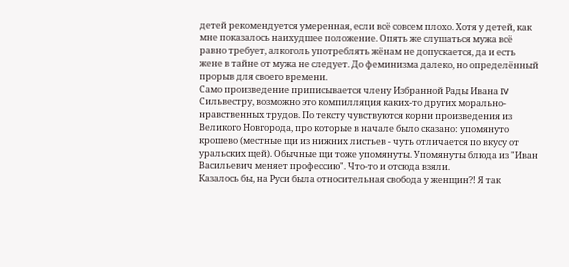детей рекомендуется умеренная, если всё совсем плохо. Хотя у детей, как мне показалось наихудшее положение. Опять же слушаться мужа всё равно требует, алкоголь употреблять жёнам не допускается, да и есть жене в тайне от мужа не следует. До феминизма далеко, но определённый прорыв для своего времени.
Само произведение приписывается члену Избранной Рады Ивана IV Сильвестру, возможно это компилляция каких-то других морально-нравственных трудов. По тексту чувствуются корни произведения из Великого Новгорода, про которые в начале было сказано: упомянуто крошево (местные щи из нижних листьев - чуть отличается по вкусу от уральских щей). Обычные щи тоже упомянуты. Упомянуты блюда из "Иван Васильевич меняет профессию". Что-то и отсюда взяли.
Казалось бы, на Руси была относительная свобода у женщин?! Я так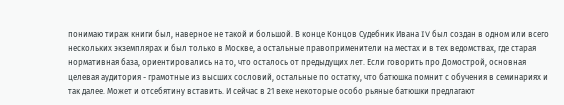понимаю тираж книги был, наверное не такой и большой. В конце Концов Судебник Ивана IV был создан в одном или всего нескольких экземплярах и был только в Москве, а остальные правоприменители на местах и в тех ведомствах, где старая нормативная база, ориентировались на то, что осталось от предыдущих лет. Если говорить про Домострой, основная целевая аудитория - грамотные из высших сословий, остальные по остатку, что батюшка помнит с обучения в семинариях и так далее. Может и отсебятину вставить. И сейчас в 21 веке некоторые особо рьяные батюшки предлагают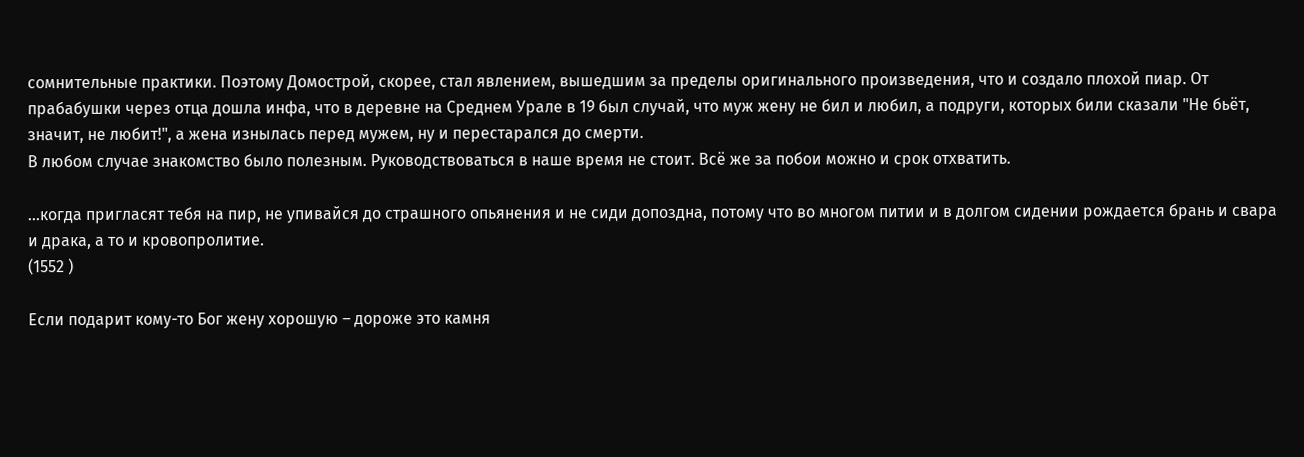сомнительные практики. Поэтому Домострой, скорее, стал явлением, вышедшим за пределы оригинального произведения, что и создало плохой пиар. От прабабушки через отца дошла инфа, что в деревне на Среднем Урале в 19 был случай, что муж жену не бил и любил, а подруги, которых били сказали "Не бьёт, значит, не любит!", а жена изнылась перед мужем, ну и перестарался до смерти.
В любом случае знакомство было полезным. Руководствоваться в наше время не стоит. Всё же за побои можно и срок отхватить.

...когда пригласят тебя на пир, не упивайся до страшного опьянения и не сиди допоздна, потому что во многом питии и в долгом сидении рождается брань и свара и драка, а то и кровопролитие.
(1552 )

Если подарит кому-то Бог жену хорошую – дороже это камня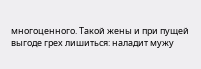многоценного. Такой жены и при пущей выгоде грех лишиться: наладит мужу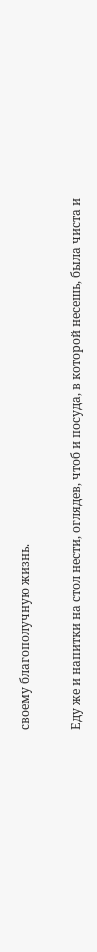своему благополучную жизнь.

Еду же и напитки на стол нести, оглядев, чтоб и посуда, в которой несешь, была чиста и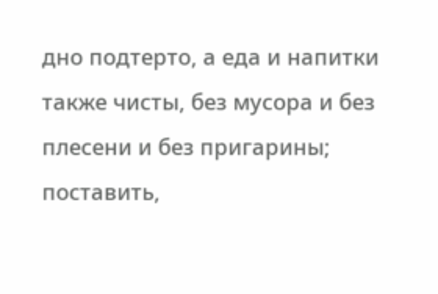дно подтерто, а еда и напитки также чисты, без мусора и без плесени и без пригарины; поставить,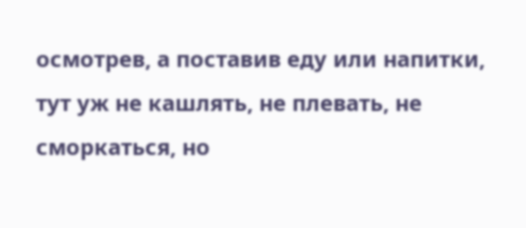осмотрев, а поставив еду или напитки, тут уж не кашлять, не плевать, не сморкаться, но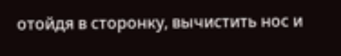отойдя в сторонку, вычистить нос и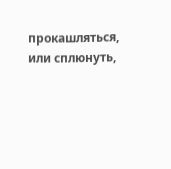прокашляться, или сплюнуть,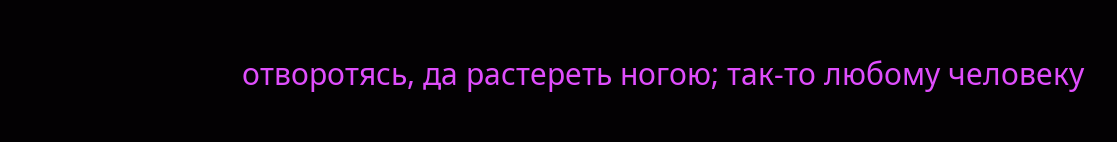отворотясь, да растереть ногою; так-то любому человеку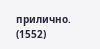прилично.
(1552)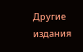Другие издания